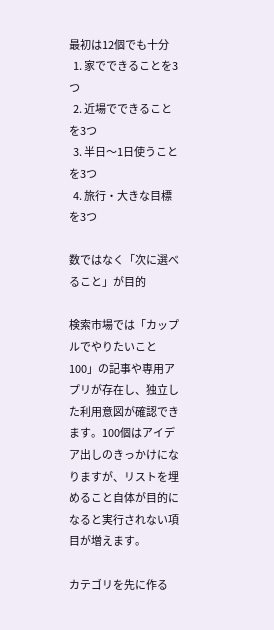最初は12個でも十分
  1. 家でできることを3つ
  2. 近場でできることを3つ
  3. 半日〜1日使うことを3つ
  4. 旅行・大きな目標を3つ

数ではなく「次に選べること」が目的

検索市場では「カップルでやりたいこと100」の記事や専用アプリが存在し、独立した利用意図が確認できます。100個はアイデア出しのきっかけになりますが、リストを埋めること自体が目的になると実行されない項目が増えます。

カテゴリを先に作る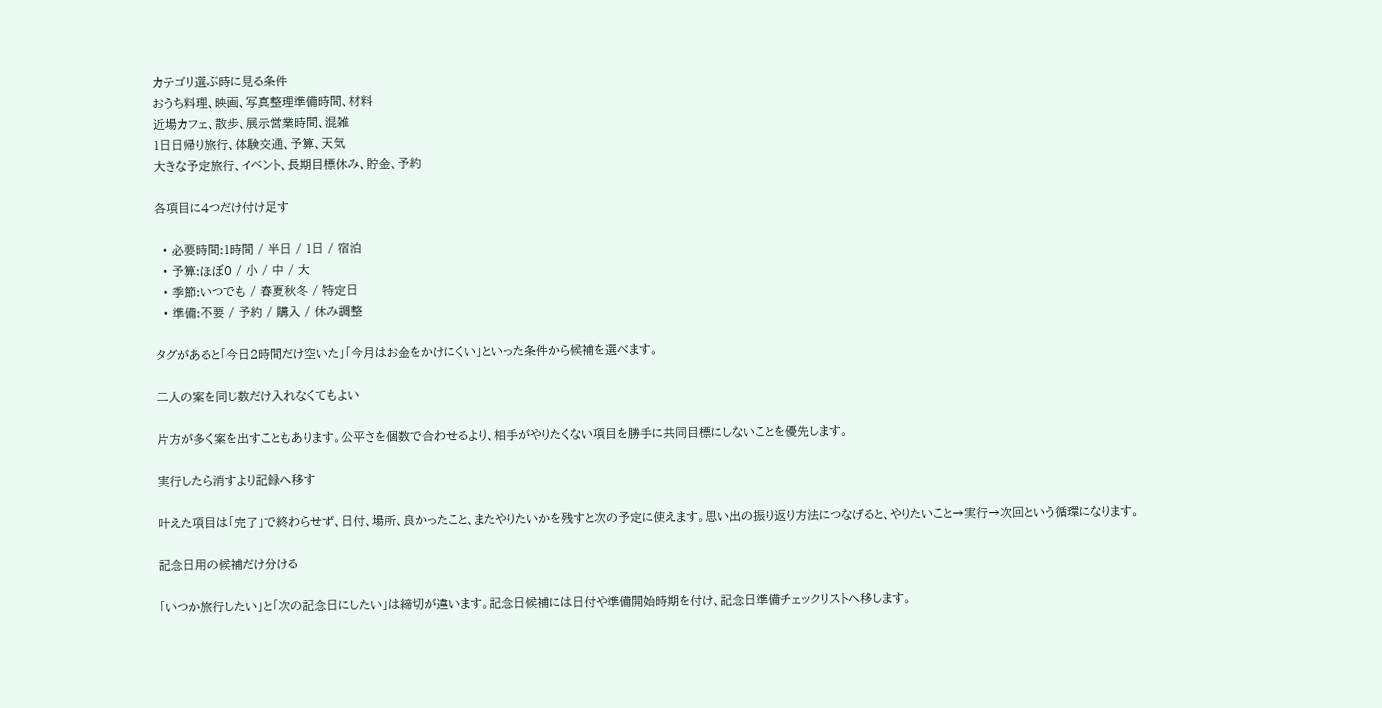カテゴリ選ぶ時に見る条件
おうち料理、映画、写真整理準備時間、材料
近場カフェ、散歩、展示営業時間、混雑
1日日帰り旅行、体験交通、予算、天気
大きな予定旅行、イベント、長期目標休み、貯金、予約

各項目に4つだけ付け足す

  • 必要時間:1時間 / 半日 / 1日 / 宿泊
  • 予算:ほぼ0 / 小 / 中 / 大
  • 季節:いつでも / 春夏秋冬 / 特定日
  • 準備:不要 / 予約 / 購入 / 休み調整

タグがあると「今日2時間だけ空いた」「今月はお金をかけにくい」といった条件から候補を選べます。

二人の案を同じ数だけ入れなくてもよい

片方が多く案を出すこともあります。公平さを個数で合わせるより、相手がやりたくない項目を勝手に共同目標にしないことを優先します。

実行したら消すより記録へ移す

叶えた項目は「完了」で終わらせず、日付、場所、良かったこと、またやりたいかを残すと次の予定に使えます。思い出の振り返り方法につなげると、やりたいこと→実行→次回という循環になります。

記念日用の候補だけ分ける

「いつか旅行したい」と「次の記念日にしたい」は締切が違います。記念日候補には日付や準備開始時期を付け、記念日準備チェックリストへ移します。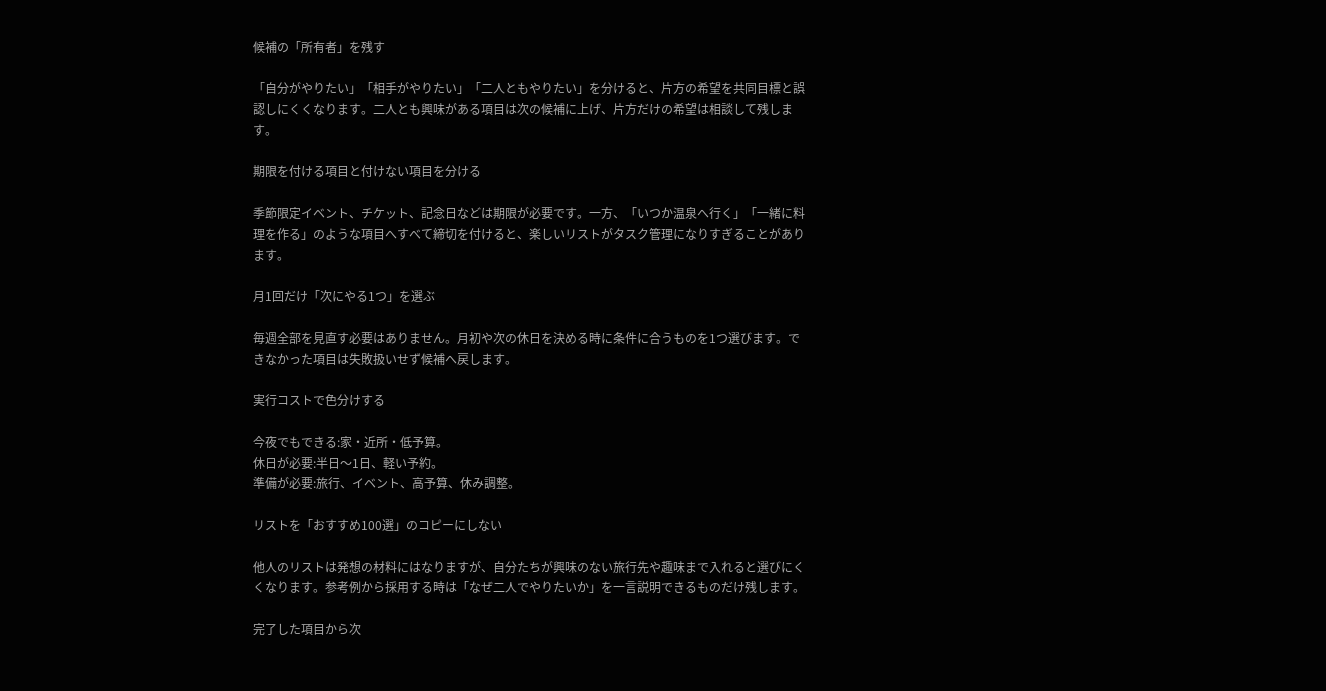候補の「所有者」を残す

「自分がやりたい」「相手がやりたい」「二人ともやりたい」を分けると、片方の希望を共同目標と誤認しにくくなります。二人とも興味がある項目は次の候補に上げ、片方だけの希望は相談して残します。

期限を付ける項目と付けない項目を分ける

季節限定イベント、チケット、記念日などは期限が必要です。一方、「いつか温泉へ行く」「一緒に料理を作る」のような項目へすべて締切を付けると、楽しいリストがタスク管理になりすぎることがあります。

月1回だけ「次にやる1つ」を選ぶ

毎週全部を見直す必要はありません。月初や次の休日を決める時に条件に合うものを1つ選びます。できなかった項目は失敗扱いせず候補へ戻します。

実行コストで色分けする

今夜でもできる:家・近所・低予算。
休日が必要:半日〜1日、軽い予約。
準備が必要:旅行、イベント、高予算、休み調整。

リストを「おすすめ100選」のコピーにしない

他人のリストは発想の材料にはなりますが、自分たちが興味のない旅行先や趣味まで入れると選びにくくなります。参考例から採用する時は「なぜ二人でやりたいか」を一言説明できるものだけ残します。

完了した項目から次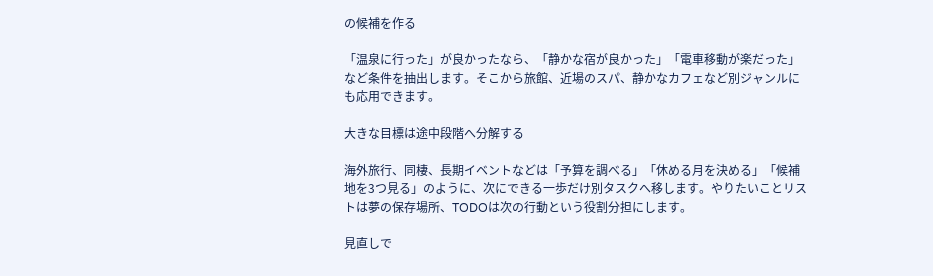の候補を作る

「温泉に行った」が良かったなら、「静かな宿が良かった」「電車移動が楽だった」など条件を抽出します。そこから旅館、近場のスパ、静かなカフェなど別ジャンルにも応用できます。

大きな目標は途中段階へ分解する

海外旅行、同棲、長期イベントなどは「予算を調べる」「休める月を決める」「候補地を3つ見る」のように、次にできる一歩だけ別タスクへ移します。やりたいことリストは夢の保存場所、TODOは次の行動という役割分担にします。

見直しで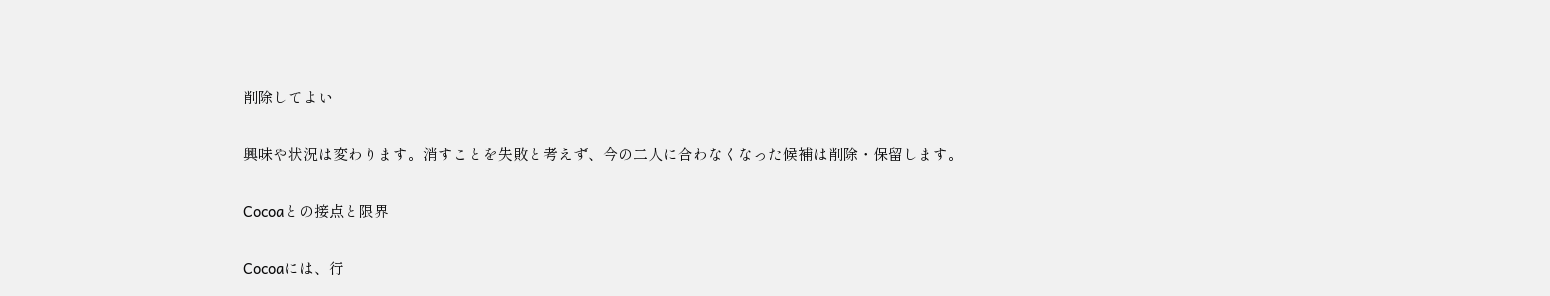削除してよい

興味や状況は変わります。消すことを失敗と考えず、今の二人に合わなくなった候補は削除・保留します。

Cocoaとの接点と限界

Cocoaには、行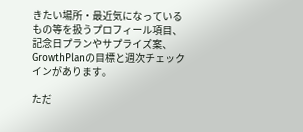きたい場所・最近気になっているもの等を扱うプロフィール項目、記念日プランやサプライズ案、GrowthPlanの目標と週次チェックインがあります。

ただ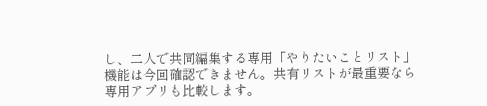し、二人で共同編集する専用「やりたいことリスト」機能は今回確認できません。共有リストが最重要なら専用アプリも比較します。